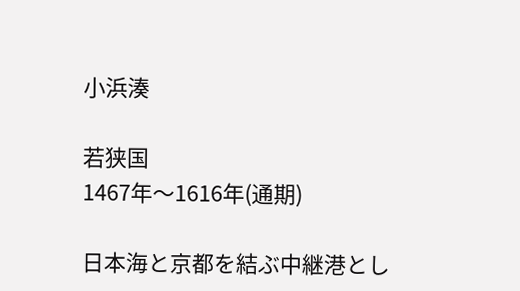小浜湊

若狭国
1467年〜1616年(通期)

日本海と京都を結ぶ中継港とし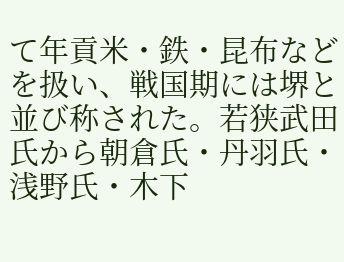て年貢米・鉄・昆布などを扱い、戦国期には堺と並び称された。若狭武田氏から朝倉氏・丹羽氏・浅野氏・木下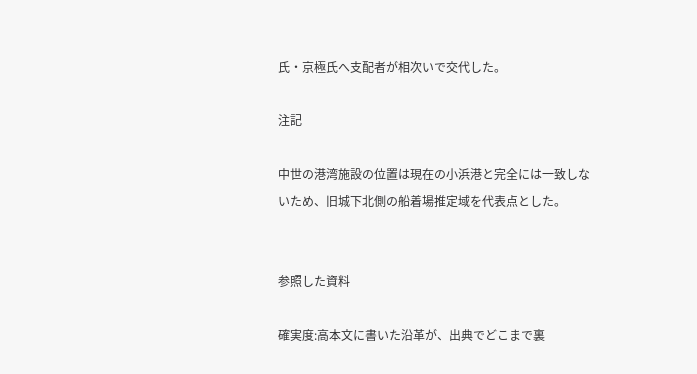氏・京極氏へ支配者が相次いで交代した。

注記

中世の港湾施設の位置は現在の小浜港と完全には一致しないため、旧城下北側の船着場推定域を代表点とした。


参照した資料

確実度:高本文に書いた沿革が、出典でどこまで裏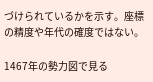づけられているかを示す。座標の精度や年代の確度ではない。

1467年の勢力図で見る